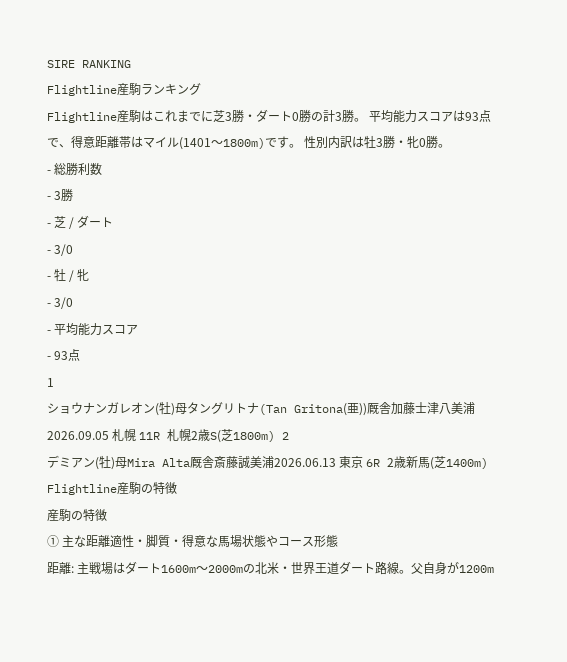SIRE RANKING
Flightline産駒ランキング
Flightline産駒はこれまでに芝3勝・ダート0勝の計3勝。 平均能力スコアは93点で、得意距離帯はマイル(1401〜1800m)です。 性別内訳は牡3勝・牝0勝。
- 総勝利数
- 3勝
- 芝 / ダート
- 3/0
- 牡 / 牝
- 3/0
- 平均能力スコア
- 93点
1
ショウナンガレオン(牡)母タングリトナ(Tan Gritona(亜))厩舎加藤士津八美浦2026.09.05 札幌 11R 札幌2歳S(芝1800m) 2
デミアン(牡)母Mira Alta厩舎斎藤誠美浦2026.06.13 東京 6R 2歳新馬(芝1400m)
Flightline産駒の特徴
産駒の特徴
① 主な距離適性・脚質・得意な馬場状態やコース形態
距離: 主戦場はダート1600m〜2000mの北米・世界王道ダート路線。父自身が1200m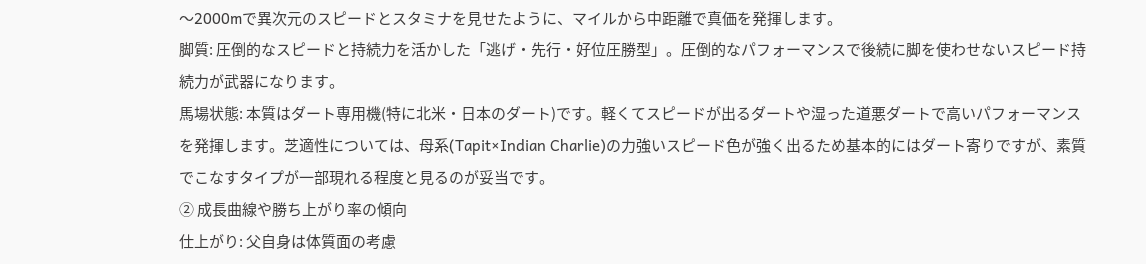〜2000mで異次元のスピードとスタミナを見せたように、マイルから中距離で真価を発揮します。
脚質: 圧倒的なスピードと持続力を活かした「逃げ・先行・好位圧勝型」。圧倒的なパフォーマンスで後続に脚を使わせないスピード持続力が武器になります。
馬場状態: 本質はダート専用機(特に北米・日本のダート)です。軽くてスピードが出るダートや湿った道悪ダートで高いパフォーマンスを発揮します。芝適性については、母系(Tapit×Indian Charlie)の力強いスピード色が強く出るため基本的にはダート寄りですが、素質でこなすタイプが一部現れる程度と見るのが妥当です。
② 成長曲線や勝ち上がり率の傾向
仕上がり: 父自身は体質面の考慮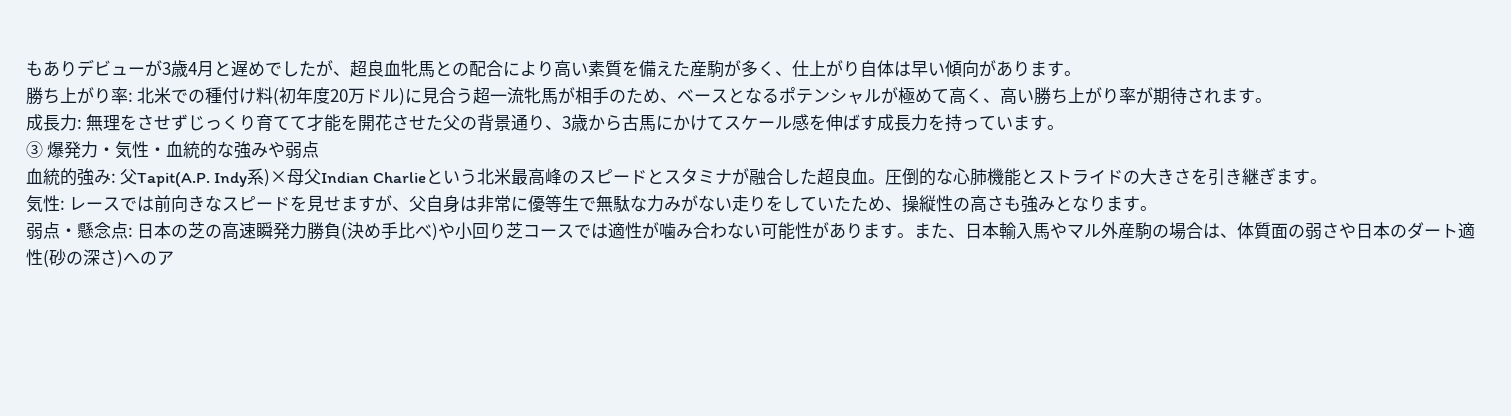もありデビューが3歳4月と遅めでしたが、超良血牝馬との配合により高い素質を備えた産駒が多く、仕上がり自体は早い傾向があります。
勝ち上がり率: 北米での種付け料(初年度20万ドル)に見合う超一流牝馬が相手のため、ベースとなるポテンシャルが極めて高く、高い勝ち上がり率が期待されます。
成長力: 無理をさせずじっくり育てて才能を開花させた父の背景通り、3歳から古馬にかけてスケール感を伸ばす成長力を持っています。
③ 爆発力・気性・血統的な強みや弱点
血統的強み: 父Tapit(A.P. Indy系)×母父Indian Charlieという北米最高峰のスピードとスタミナが融合した超良血。圧倒的な心肺機能とストライドの大きさを引き継ぎます。
気性: レースでは前向きなスピードを見せますが、父自身は非常に優等生で無駄な力みがない走りをしていたため、操縦性の高さも強みとなります。
弱点・懸念点: 日本の芝の高速瞬発力勝負(決め手比べ)や小回り芝コースでは適性が噛み合わない可能性があります。また、日本輸入馬やマル外産駒の場合は、体質面の弱さや日本のダート適性(砂の深さ)へのア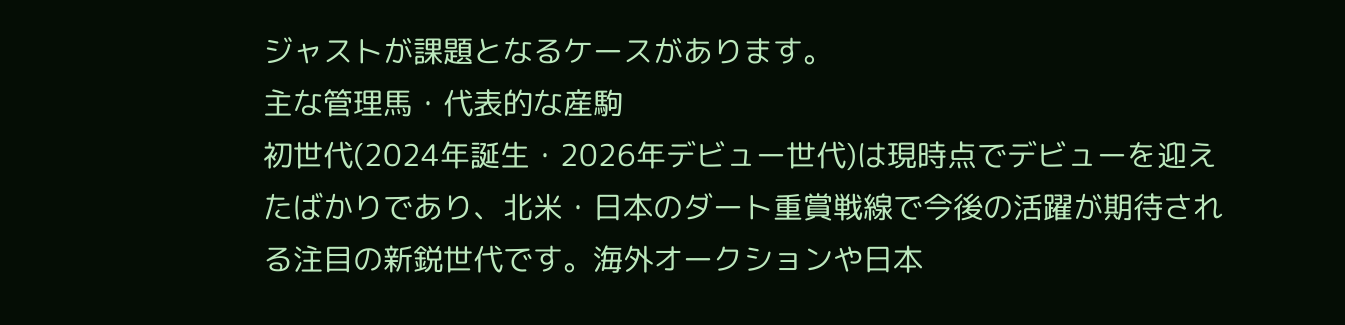ジャストが課題となるケースがあります。
主な管理馬・代表的な産駒
初世代(2024年誕生・2026年デビュー世代)は現時点でデビューを迎えたばかりであり、北米・日本のダート重賞戦線で今後の活躍が期待される注目の新鋭世代です。海外オークションや日本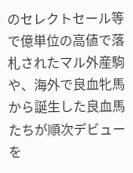のセレクトセール等で億単位の高値で落札されたマル外産駒や、海外で良血牝馬から誕生した良血馬たちが順次デビューを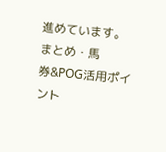進めています。
まとめ・馬券&POG活用ポイント